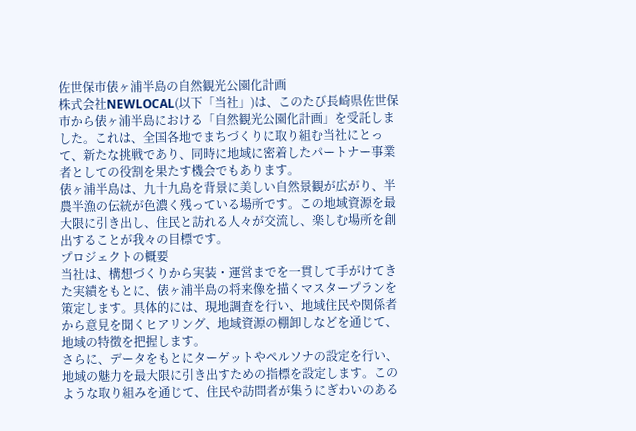佐世保市俵ヶ浦半島の自然観光公園化計画
株式会社NEWLOCAL(以下「当社」)は、このたび長崎県佐世保市から俵ヶ浦半島における「自然観光公園化計画」を受託しました。これは、全国各地でまちづくりに取り組む当社にとって、新たな挑戦であり、同時に地域に密着したパートナー事業者としての役割を果たす機会でもあります。
俵ヶ浦半島は、九十九島を背景に美しい自然景観が広がり、半農半漁の伝統が色濃く残っている場所です。この地域資源を最大限に引き出し、住民と訪れる人々が交流し、楽しむ場所を創出することが我々の目標です。
プロジェクトの概要
当社は、構想づくりから実装・運営までを一貫して手がけてきた実績をもとに、俵ヶ浦半島の将来像を描くマスタープランを策定します。具体的には、現地調査を行い、地域住民や関係者から意見を聞くヒアリング、地域資源の棚卸しなどを通じて、地域の特徴を把握します。
さらに、データをもとにターゲットやペルソナの設定を行い、地域の魅力を最大限に引き出すための指標を設定します。このような取り組みを通じて、住民や訪問者が集うにぎわいのある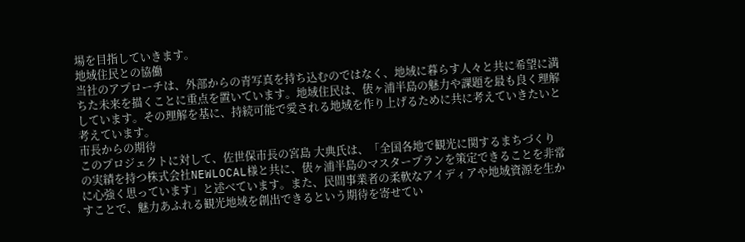場を目指していきます。
地域住民との協働
当社のアプローチは、外部からの青写真を持ち込むのではなく、地域に暮らす人々と共に希望に満ちた未来を描くことに重点を置いています。地域住民は、俵ヶ浦半島の魅力や課題を最も良く理解しています。その理解を基に、持続可能で愛される地域を作り上げるために共に考えていきたいと考えています。
市長からの期待
このプロジェクトに対して、佐世保市長の宮島 大典氏は、「全国各地で観光に関するまちづくりの実績を持つ株式会社NEWLOCAL様と共に、俵ヶ浦半島のマスタープランを策定できることを非常に心強く思っています」と述べています。また、民間事業者の柔軟なアイディアや地域資源を生かすことで、魅力あふれる観光地域を創出できるという期待を寄せてい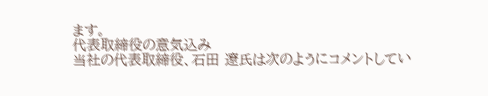ます。
代表取締役の意気込み
当社の代表取締役、石田 遼氏は次のようにコメントしてい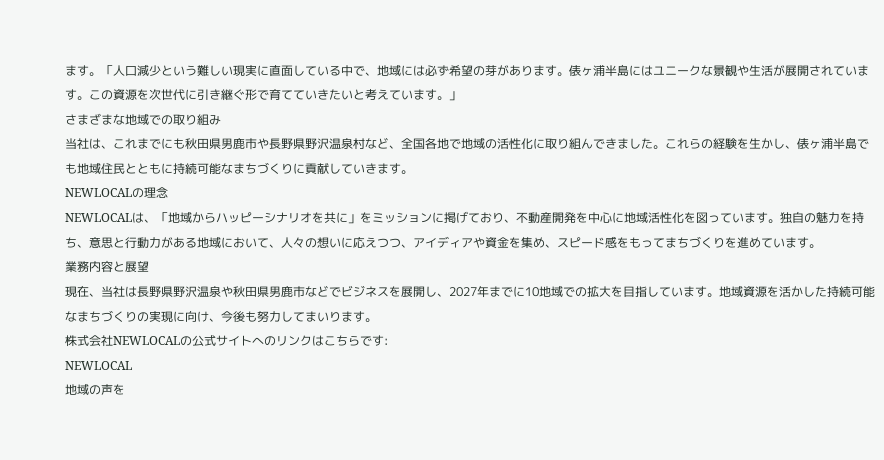ます。「人口減少という難しい現実に直面している中で、地域には必ず希望の芽があります。俵ヶ浦半島にはユニークな景観や生活が展開されています。この資源を次世代に引き継ぐ形で育てていきたいと考えています。」
さまざまな地域での取り組み
当社は、これまでにも秋田県男鹿市や長野県野沢温泉村など、全国各地で地域の活性化に取り組んできました。これらの経験を生かし、俵ヶ浦半島でも地域住民とともに持続可能なまちづくりに貢献していきます。
NEWLOCALの理念
NEWLOCALは、「地域からハッピーシナリオを共に」をミッションに掲げており、不動産開発を中心に地域活性化を図っています。独自の魅力を持ち、意思と行動力がある地域において、人々の想いに応えつつ、アイディアや資金を集め、スピード感をもってまちづくりを進めています。
業務内容と展望
現在、当社は長野県野沢温泉や秋田県男鹿市などでビジネスを展開し、2027年までに10地域での拡大を目指しています。地域資源を活かした持続可能なまちづくりの実現に向け、今後も努力してまいります。
株式会社NEWLOCALの公式サイトへのリンクはこちらです:
NEWLOCAL
地域の声を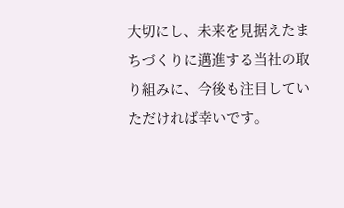大切にし、未来を見据えたまちづくりに邁進する当社の取り組みに、今後も注目していただければ幸いです。